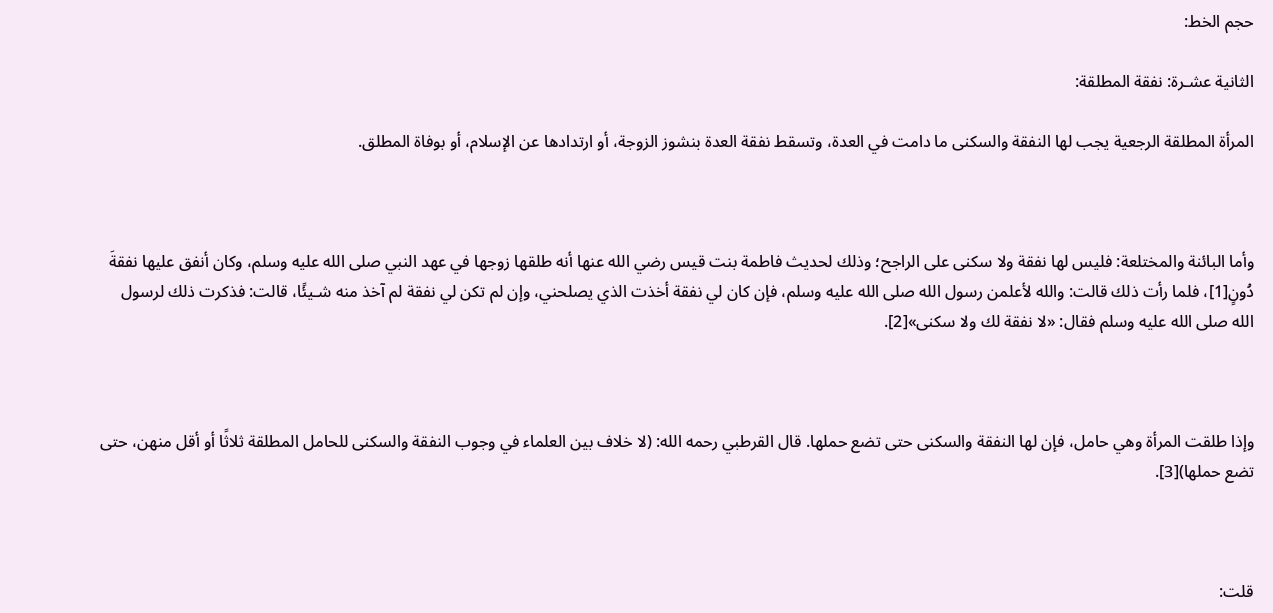حجم الخط:

الثانية عشـرة: نفقة المطلقة:

المرأة المطلقة الرجعية يجب لها النفقة والسكنى ما دامت في العدة، وتسقط نفقة العدة بنشوز الزوجة، أو ارتدادها عن الإسلام، أو بوفاة المطلق.



وأما البائنة والمختلعة: فليس لها نفقة ولا سكنى على الراجح؛ وذلك لحديث فاطمة بنت قيس رضي الله عنها أنه طلقها زوجها في عهد النبي صلى الله عليه وسلم، وكان أنفق عليها نفقةَ دُونٍ[1]، فلما رأت ذلك قالت: والله لأعلمن رسول الله صلى الله عليه وسلم، فإن كان لي نفقة أخذت الذي يصلحني، وإن لم تكن لي نفقة لم آخذ منه شـيئًا، قالت: فذكرت ذلك لرسول الله صلى الله عليه وسلم فقال: «لا نفقة لك ولا سكنى»[2].



وإذا طلقت المرأة وهي حامل، فإن لها النفقة والسكنى حتى تضع حملها. قال القرطبي رحمه الله: (لا خلاف بين العلماء في وجوب النفقة والسكنى للحامل المطلقة ثلاثًا أو أقل منهن، حتى تضع حملها)[3].



قلت: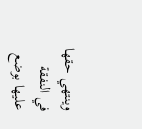وينتهي حقها في النفقة عليها بوضع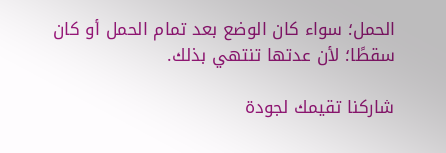الحمل؛ سواء كان الوضع بعد تمام الحمل أو كان سقطًا؛ لأن عدتها تنتهي بذلك.

شاركنا تقيمك لجودة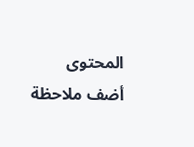المحتوى
أضف ملاحظة